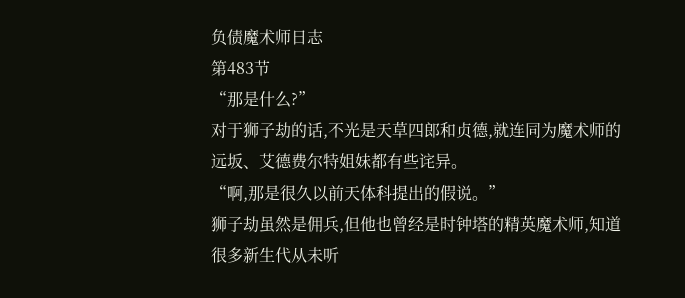负债魔术师日志
第483节
“那是什么?”
对于狮子劫的话,不光是天草四郎和贞德,就连同为魔术师的远坂、艾德费尔特姐妹都有些诧异。
“啊,那是很久以前天体科提出的假说。”
狮子劫虽然是佣兵,但他也曾经是时钟塔的精英魔术师,知道很多新生代从未听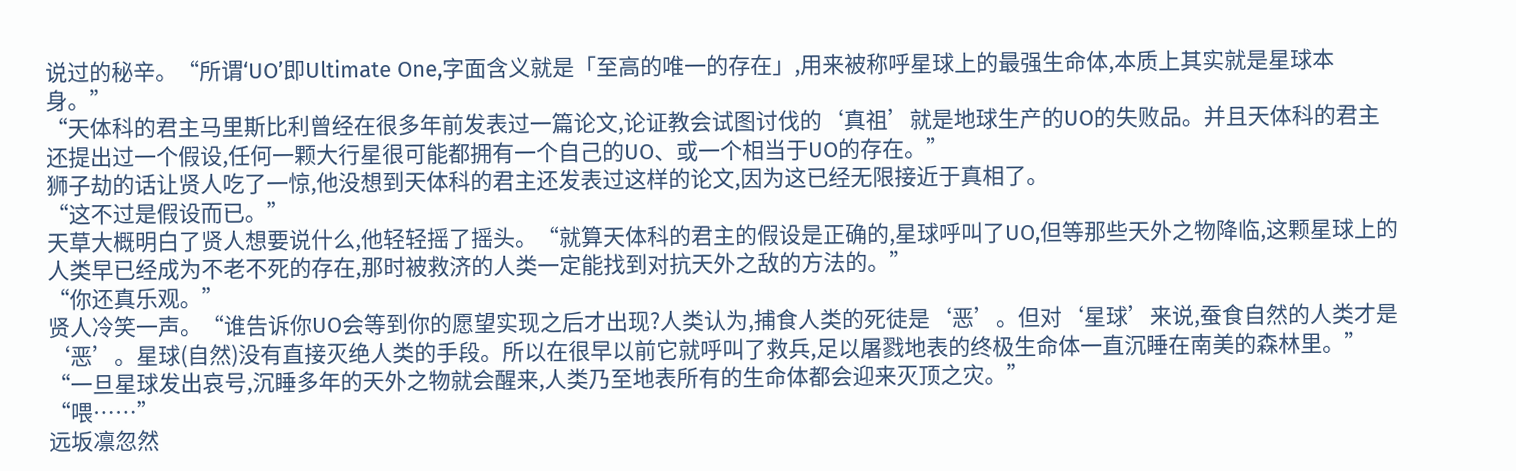说过的秘辛。“所谓‘UO’即Ultimate One,字面含义就是「至高的唯一的存在」,用来被称呼星球上的最强生命体,本质上其实就是星球本身。”
“天体科的君主马里斯比利曾经在很多年前发表过一篇论文,论证教会试图讨伐的‘真祖’就是地球生产的UO的失败品。并且天体科的君主还提出过一个假设,任何一颗大行星很可能都拥有一个自己的UO、或一个相当于UO的存在。”
狮子劫的话让贤人吃了一惊,他没想到天体科的君主还发表过这样的论文,因为这已经无限接近于真相了。
“这不过是假设而已。”
天草大概明白了贤人想要说什么,他轻轻摇了摇头。“就算天体科的君主的假设是正确的,星球呼叫了UO,但等那些天外之物降临,这颗星球上的人类早已经成为不老不死的存在,那时被救济的人类一定能找到对抗天外之敌的方法的。”
“你还真乐观。”
贤人冷笑一声。“谁告诉你UO会等到你的愿望实现之后才出现?人类认为,捕食人类的死徒是‘恶’。但对‘星球’来说,蚕食自然的人类才是‘恶’。星球(自然)没有直接灭绝人类的手段。所以在很早以前它就呼叫了救兵,足以屠戮地表的终极生命体一直沉睡在南美的森林里。”
“一旦星球发出哀号,沉睡多年的天外之物就会醒来,人类乃至地表所有的生命体都会迎来灭顶之灾。”
“喂……”
远坂凛忽然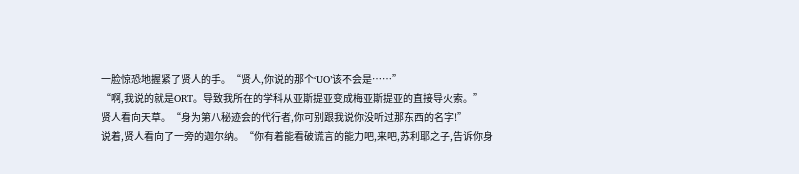一脸惊恐地握紧了贤人的手。“贤人,你说的那个‘UO’该不会是……”
“啊,我说的就是ORT。导致我所在的学科从亚斯提亚变成梅亚斯提亚的直接导火索。”
贤人看向天草。“身为第八秘迹会的代行者,你可别跟我说你没听过那东西的名字!”
说着,贤人看向了一旁的迦尔纳。“你有着能看破谎言的能力吧,来吧,苏利耶之子,告诉你身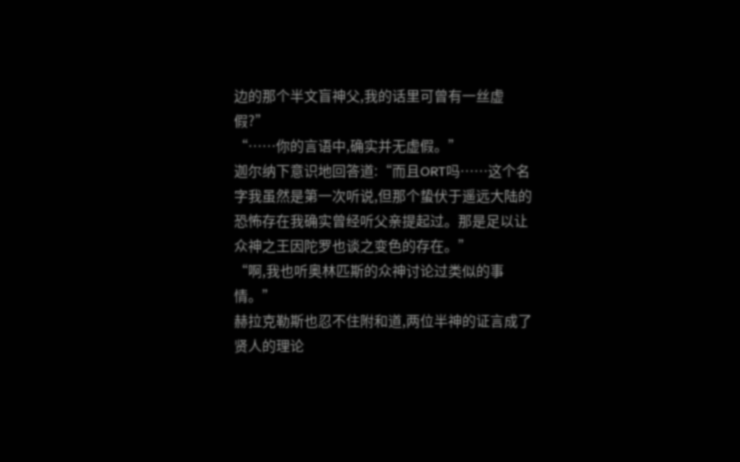边的那个半文盲神父,我的话里可曾有一丝虚假?”
“……你的言语中,确实并无虚假。”
迦尔纳下意识地回答道:“而且ORT吗……这个名字我虽然是第一次听说,但那个蛰伏于遥远大陆的恐怖存在我确实曾经听父亲提起过。那是足以让众神之王因陀罗也谈之变色的存在。”
“啊,我也听奥林匹斯的众神讨论过类似的事情。”
赫拉克勒斯也忍不住附和道,两位半神的证言成了贤人的理论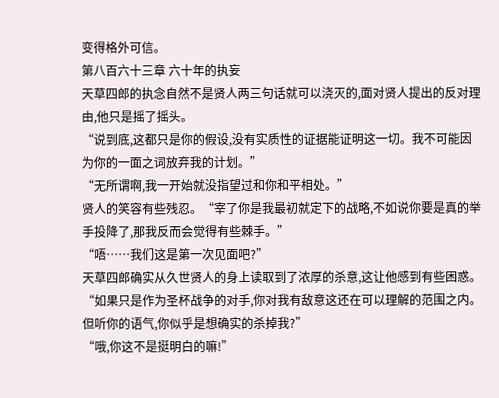变得格外可信。
第八百六十三章 六十年的执妄
天草四郎的执念自然不是贤人两三句话就可以浇灭的,面对贤人提出的反对理由,他只是摇了摇头。
“说到底,这都只是你的假设,没有实质性的证据能证明这一切。我不可能因为你的一面之词放弃我的计划。”
“无所谓啊,我一开始就没指望过和你和平相处。”
贤人的笑容有些残忍。“宰了你是我最初就定下的战略,不如说你要是真的举手投降了,那我反而会觉得有些棘手。”
“唔……我们这是第一次见面吧?”
天草四郎确实从久世贤人的身上读取到了浓厚的杀意,这让他感到有些困惑。“如果只是作为圣杯战争的对手,你对我有敌意这还在可以理解的范围之内。但听你的语气,你似乎是想确实的杀掉我?”
“哦,你这不是挺明白的嘛!”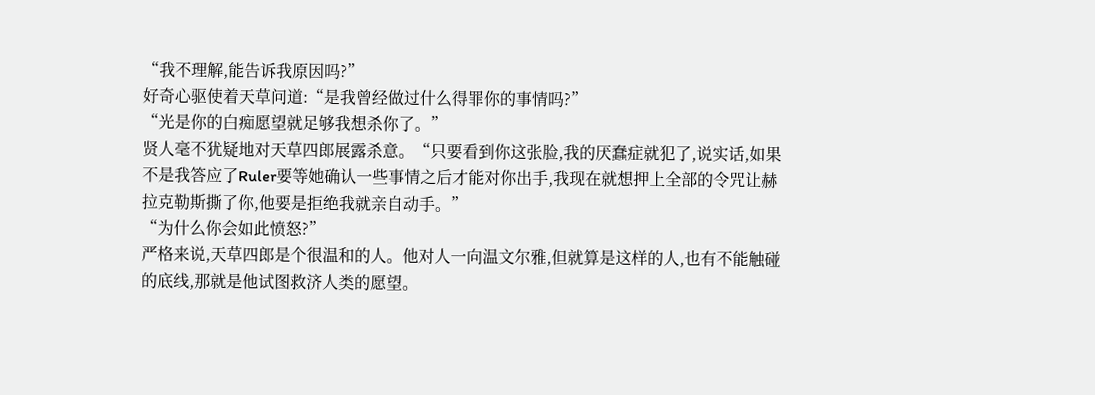“我不理解,能告诉我原因吗?”
好奇心驱使着天草问道:“是我曾经做过什么得罪你的事情吗?”
“光是你的白痴愿望就足够我想杀你了。”
贤人毫不犹疑地对天草四郎展露杀意。“只要看到你这张脸,我的厌蠢症就犯了,说实话,如果不是我答应了Ruler要等她确认一些事情之后才能对你出手,我现在就想押上全部的令咒让赫拉克勒斯撕了你,他要是拒绝我就亲自动手。”
“为什么你会如此愤怒?”
严格来说,天草四郎是个很温和的人。他对人一向温文尔雅,但就算是这样的人,也有不能触碰的底线,那就是他试图救济人类的愿望。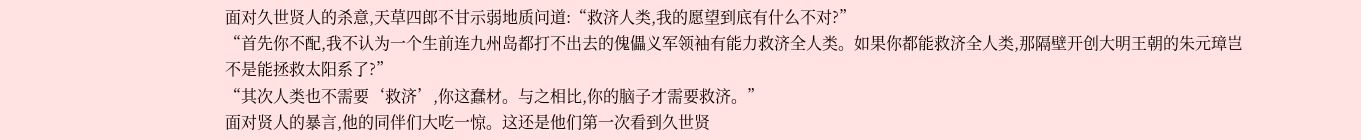面对久世贤人的杀意,天草四郎不甘示弱地质问道:“救济人类,我的愿望到底有什么不对?”
“首先你不配,我不认为一个生前连九州岛都打不出去的傀儡义军领袖有能力救济全人类。如果你都能救济全人类,那隔壁开创大明王朝的朱元璋岂不是能拯救太阳系了?”
“其次人类也不需要‘救济’,你这蠢材。与之相比,你的脑子才需要救济。”
面对贤人的暴言,他的同伴们大吃一惊。这还是他们第一次看到久世贤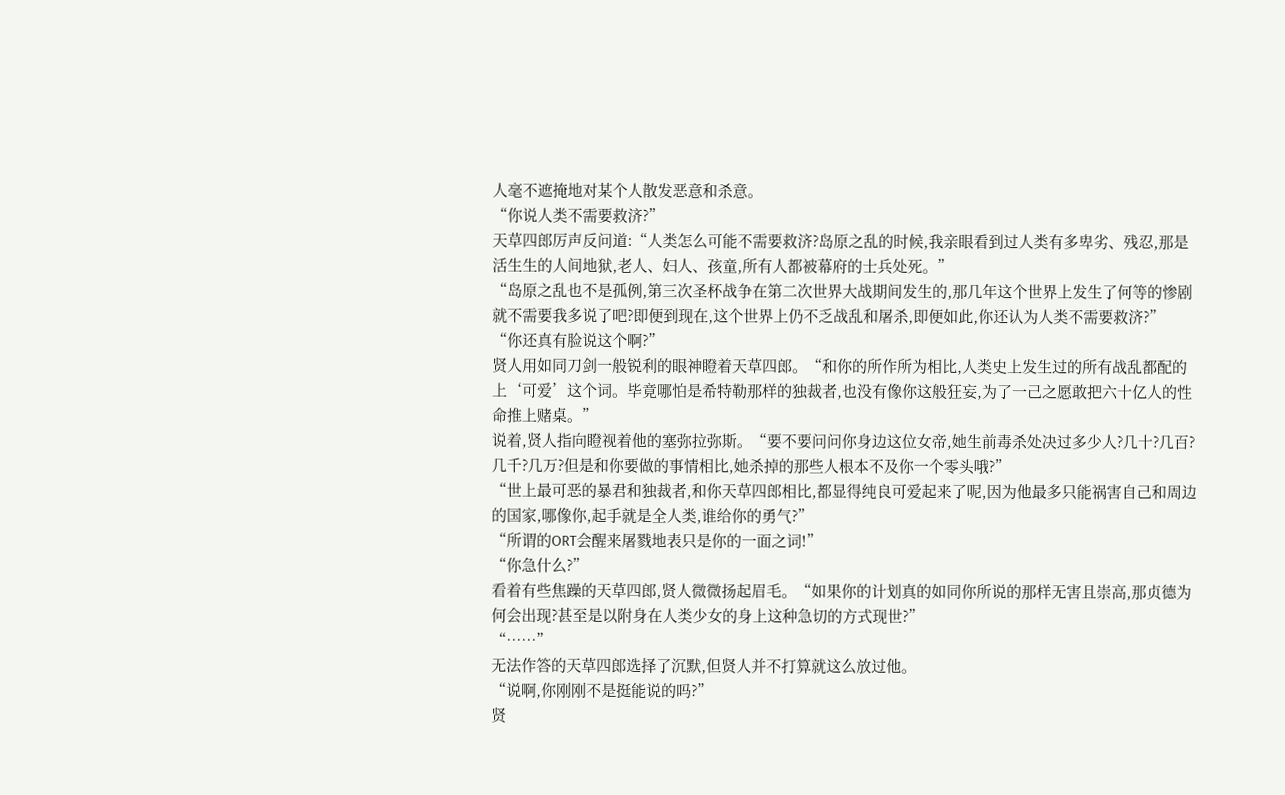人毫不遮掩地对某个人散发恶意和杀意。
“你说人类不需要救济?”
天草四郎厉声反问道:“人类怎么可能不需要救济?岛原之乱的时候,我亲眼看到过人类有多卑劣、残忍,那是活生生的人间地狱,老人、妇人、孩童,所有人都被幕府的士兵处死。”
“岛原之乱也不是孤例,第三次圣杯战争在第二次世界大战期间发生的,那几年这个世界上发生了何等的惨剧就不需要我多说了吧?即便到现在,这个世界上仍不乏战乱和屠杀,即便如此,你还认为人类不需要救济?”
“你还真有脸说这个啊?”
贤人用如同刀剑一般锐利的眼神瞪着天草四郎。“和你的所作所为相比,人类史上发生过的所有战乱都配的上‘可爱’这个词。毕竟哪怕是希特勒那样的独裁者,也没有像你这般狂妄,为了一己之愿敢把六十亿人的性命推上赌桌。”
说着,贤人指向瞪视着他的塞弥拉弥斯。“要不要问问你身边这位女帝,她生前毒杀处决过多少人?几十?几百?几千?几万?但是和你要做的事情相比,她杀掉的那些人根本不及你一个零头哦?”
“世上最可恶的暴君和独裁者,和你天草四郎相比,都显得纯良可爱起来了呢,因为他最多只能祸害自己和周边的国家,哪像你,起手就是全人类,谁给你的勇气?”
“所谓的ORT会醒来屠戮地表只是你的一面之词!”
“你急什么?”
看着有些焦躁的天草四郎,贤人微微扬起眉毛。“如果你的计划真的如同你所说的那样无害且崇高,那贞德为何会出现?甚至是以附身在人类少女的身上这种急切的方式现世?”
“……”
无法作答的天草四郎选择了沉默,但贤人并不打算就这么放过他。
“说啊,你刚刚不是挺能说的吗?”
贤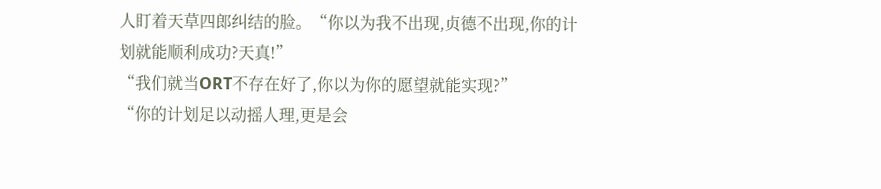人盯着天草四郎纠结的脸。“你以为我不出现,贞德不出现,你的计划就能顺利成功?天真!”
“我们就当ORT不存在好了,你以为你的愿望就能实现?”
“你的计划足以动摇人理,更是会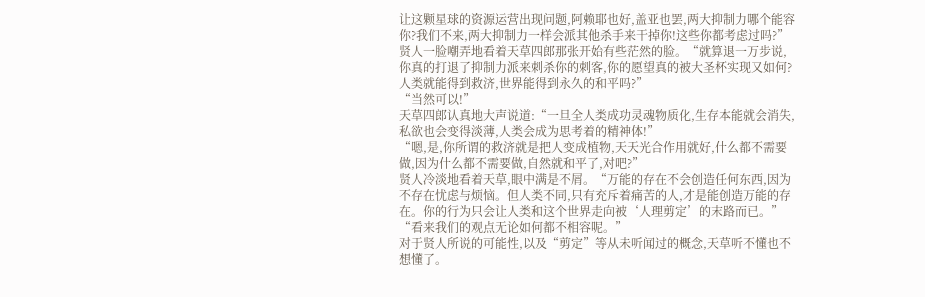让这颗星球的资源运营出现问题,阿赖耶也好,盖亚也罢,两大抑制力哪个能容你?我们不来,两大抑制力一样会派其他杀手来干掉你!这些你都考虑过吗?”
贤人一脸嘲弄地看着天草四郎那张开始有些茫然的脸。“就算退一万步说,你真的打退了抑制力派来刺杀你的刺客,你的愿望真的被大圣杯实现又如何?人类就能得到救济,世界能得到永久的和平吗?”
“当然可以!”
天草四郎认真地大声说道:“一旦全人类成功灵魂物质化,生存本能就会消失,私欲也会变得淡薄,人类会成为思考着的精神体!”
“嗯,是,你所谓的救济就是把人变成植物,天天光合作用就好,什么都不需要做,因为什么都不需要做,自然就和平了,对吧?”
贤人冷淡地看着天草,眼中满是不屑。“万能的存在不会创造任何东西,因为不存在忧虑与烦恼。但人类不同,只有充斥着痛苦的人,才是能创造万能的存在。你的行为只会让人类和这个世界走向被‘人理剪定’的末路而已。”
“看来我们的观点无论如何都不相容呢。”
对于贤人所说的可能性,以及“剪定”等从未听闻过的概念,天草听不懂也不想懂了。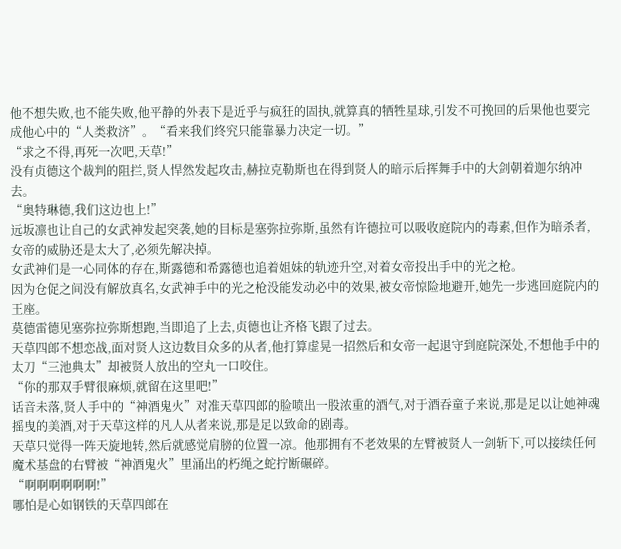他不想失败,也不能失败,他平静的外表下是近乎与疯狂的固执,就算真的牺牲星球,引发不可挽回的后果他也要完成他心中的“人类救济”。“看来我们终究只能靠暴力决定一切。”
“求之不得,再死一次吧,天草!”
没有贞德这个裁判的阻拦,贤人悍然发起攻击,赫拉克勒斯也在得到贤人的暗示后挥舞手中的大剑朝着迦尔纳冲去。
“奥特琳德,我们这边也上!”
远坂凛也让自己的女武神发起突袭,她的目标是塞弥拉弥斯,虽然有许德拉可以吸收庭院内的毒素,但作为暗杀者,女帝的威胁还是太大了,必须先解决掉。
女武神们是一心同体的存在,斯露德和希露德也追着姐妹的轨迹升空,对着女帝投出手中的光之枪。
因为仓促之间没有解放真名,女武神手中的光之枪没能发动必中的效果,被女帝惊险地避开,她先一步逃回庭院内的王座。
莫德雷德见塞弥拉弥斯想跑,当即追了上去,贞德也让齐格飞跟了过去。
天草四郎不想恋战,面对贤人这边数目众多的从者,他打算虚晃一招然后和女帝一起退守到庭院深处,不想他手中的太刀“三池典太”却被贤人放出的空丸一口咬住。
“你的那双手臂很麻烦,就留在这里吧!”
话音未落,贤人手中的“神酒鬼火”对准天草四郎的脸喷出一股浓重的酒气,对于酒吞童子来说,那是足以让她神魂摇曳的美酒,对于天草这样的凡人从者来说,那是足以致命的剧毒。
天草只觉得一阵天旋地转,然后就感觉肩膀的位置一凉。他那拥有不老效果的左臂被贤人一剑斩下,可以接续任何魔术基盘的右臂被“神酒鬼火”里涌出的朽绳之蛇拧断碾碎。
“啊啊啊啊啊啊!”
哪怕是心如钢铁的天草四郎在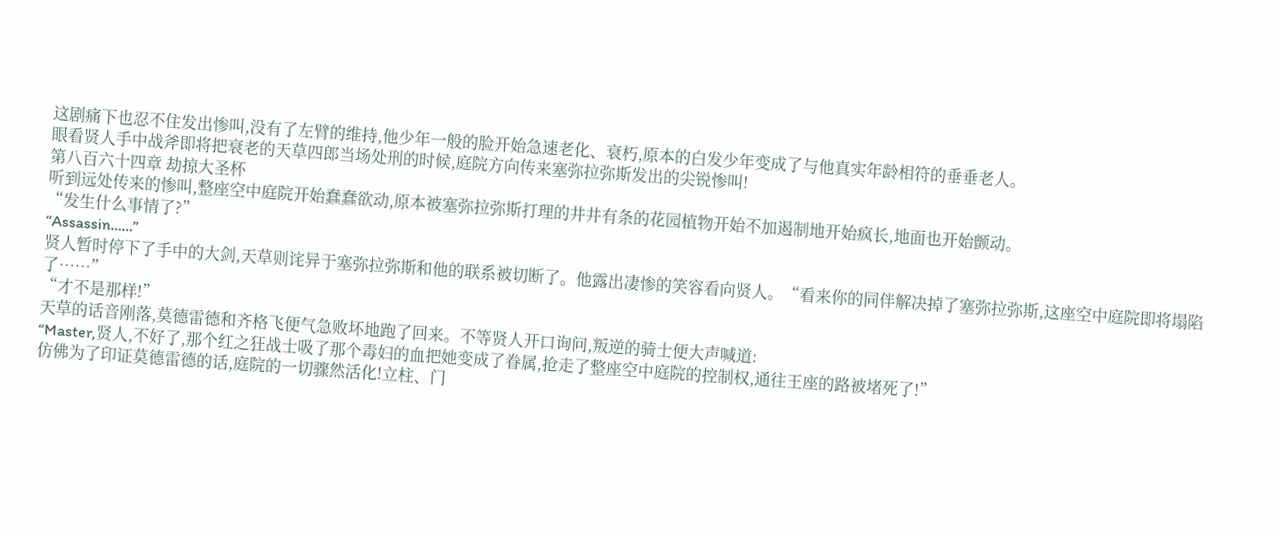这剧痛下也忍不住发出惨叫,没有了左臂的维持,他少年一般的脸开始急速老化、衰朽,原本的白发少年变成了与他真实年龄相符的垂垂老人。
眼看贤人手中战斧即将把衰老的天草四郎当场处刑的时候,庭院方向传来塞弥拉弥斯发出的尖锐惨叫!
第八百六十四章 劫掠大圣杯
听到远处传来的惨叫,整座空中庭院开始蠢蠢欲动,原本被塞弥拉弥斯打理的井井有条的花园植物开始不加遏制地开始疯长,地面也开始颤动。
“发生什么事情了?”
“Assassin……”
贤人暂时停下了手中的大剑,天草则诧异于塞弥拉弥斯和他的联系被切断了。他露出凄惨的笑容看向贤人。“看来你的同伴解决掉了塞弥拉弥斯,这座空中庭院即将塌陷了……”
“才不是那样!”
天草的话音刚落,莫德雷德和齐格飞便气急败坏地跑了回来。不等贤人开口询问,叛逆的骑士便大声喊道:
“Master,贤人,不好了,那个红之狂战士吸了那个毒妇的血把她变成了眷属,抢走了整座空中庭院的控制权,通往王座的路被堵死了!”
仿佛为了印证莫德雷德的话,庭院的一切骤然活化!立柱、门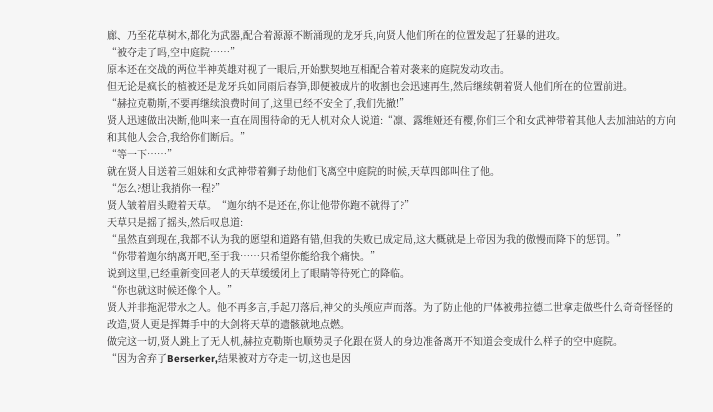廊、乃至花草树木,都化为武器,配合着源源不断涌现的龙牙兵,向贤人他们所在的位置发起了狂暴的进攻。
“被夺走了吗,空中庭院……”
原本还在交战的两位半神英雄对视了一眼后,开始默契地互相配合着对袭来的庭院发动攻击。
但无论是疯长的植被还是龙牙兵如同雨后春笋,即便被成片的收割也会迅速再生,然后继续朝着贤人他们所在的位置前进。
“赫拉克勒斯,不要再继续浪费时间了,这里已经不安全了,我们先撤!”
贤人迅速做出决断,他叫来一直在周围待命的无人机对众人说道:“凛、露维娅还有樱,你们三个和女武神带着其他人去加油站的方向和其他人会合,我给你们断后。”
“等一下……”
就在贤人目送着三姐妹和女武神带着狮子劫他们飞离空中庭院的时候,天草四郎叫住了他。
“怎么?想让我捎你一程?”
贤人皱着眉头瞪着天草。“迦尔纳不是还在,你让他带你跑不就得了?”
天草只是摇了摇头,然后叹息道:
“虽然直到现在,我都不认为我的愿望和道路有错,但我的失败已成定局,这大概就是上帝因为我的傲慢而降下的惩罚。”
“你带着迦尔纳离开吧,至于我……只希望你能给我个痛快。”
说到这里,已经重新变回老人的天草缓缓闭上了眼睛等待死亡的降临。
“你也就这时候还像个人。”
贤人并非拖泥带水之人。他不再多言,手起刀落后,神父的头颅应声而落。为了防止他的尸体被弗拉德二世拿走做些什么奇奇怪怪的改造,贤人更是挥舞手中的大剑将天草的遗骸就地点燃。
做完这一切,贤人跳上了无人机,赫拉克勒斯也顺势灵子化跟在贤人的身边准备离开不知道会变成什么样子的空中庭院。
“因为舍弃了Berserker,结果被对方夺走一切,这也是因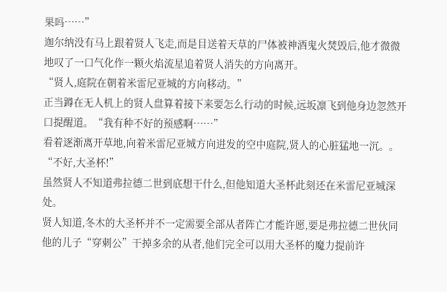果吗……”
迦尔纳没有马上跟着贤人飞走,而是目送着天草的尸体被神酒鬼火焚毁后,他才微微地叹了一口气化作一颗火焰流星追着贤人消失的方向离开。
“贤人,庭院在朝着米雷尼亚城的方向移动。”
正当蹲在无人机上的贤人盘算着接下来要怎么行动的时候,远坂凛飞到他身边忽然开口提醒道。“我有种不好的预感啊……”
看着逐渐离开草地,向着米雷尼亚城方向进发的空中庭院,贤人的心脏猛地一沉。。
“不好,大圣杯!”
虽然贤人不知道弗拉德二世到底想干什么,但他知道大圣杯此刻还在米雷尼亚城深处。
贤人知道,冬木的大圣杯并不一定需要全部从者阵亡才能许愿,要是弗拉德二世伙同他的儿子“穿刺公”干掉多余的从者,他们完全可以用大圣杯的魔力提前许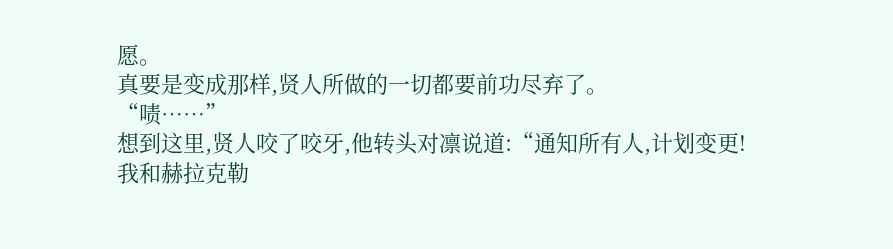愿。
真要是变成那样,贤人所做的一切都要前功尽弃了。
“啧……”
想到这里,贤人咬了咬牙,他转头对凛说道:“通知所有人,计划变更!我和赫拉克勒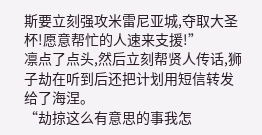斯要立刻强攻米雷尼亚城,夺取大圣杯!愿意帮忙的人速来支援!”
凛点了点头,然后立刻帮贤人传话,狮子劫在听到后还把计划用短信转发给了海涅。
“劫掠这么有意思的事我怎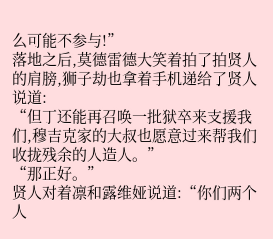么可能不参与!”
落地之后,莫德雷德大笑着拍了拍贤人的肩膀,狮子劫也拿着手机递给了贤人说道:
“但丁还能再召唤一批狱卒来支援我们,穆吉克家的大叔也愿意过来帮我们收拢残余的人造人。”
“那正好。”
贤人对着凛和露维娅说道:“你们两个人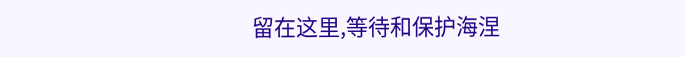留在这里,等待和保护海涅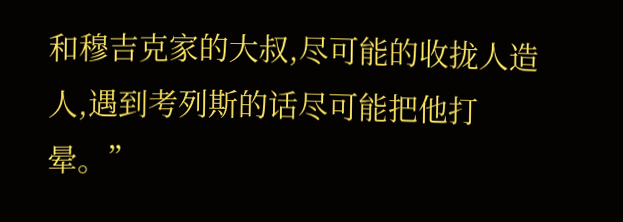和穆吉克家的大叔,尽可能的收拢人造人,遇到考列斯的话尽可能把他打晕。”